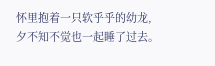怀里抱着一只软乎乎的幼龙,夕不知不觉也一起睡了过去。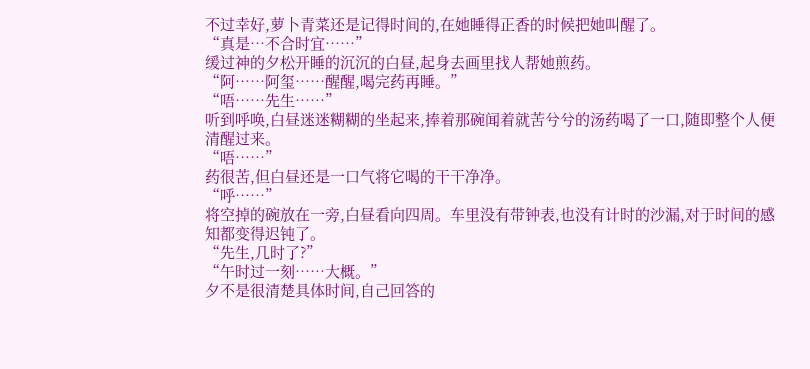不过幸好,萝卜青菜还是记得时间的,在她睡得正香的时候把她叫醒了。
“真是…不合时宜……”
缓过神的夕松开睡的沉沉的白昼,起身去画里找人帮她煎药。
“阿……阿玺……醒醒,喝完药再睡。”
“唔……先生……”
听到呼唤,白昼迷迷糊糊的坐起来,捧着那碗闻着就苦兮兮的汤药喝了一口,随即整个人便清醒过来。
“唔……”
药很苦,但白昼还是一口气将它喝的干干净净。
“呼……”
将空掉的碗放在一旁,白昼看向四周。车里没有带钟表,也没有计时的沙漏,对于时间的感知都变得迟钝了。
“先生,几时了?”
“午时过一刻……大概。”
夕不是很清楚具体时间,自己回答的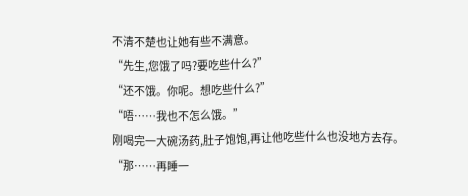不清不楚也让她有些不满意。
“先生,您饿了吗?要吃些什么?”
“还不饿。你呢。想吃些什么?”
“唔……我也不怎么饿。”
刚喝完一大碗汤药,肚子饱饱,再让他吃些什么也没地方去存。
“那……再睡一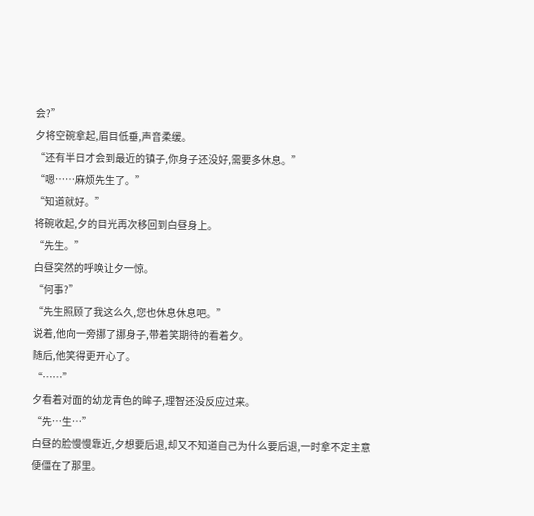会?”
夕将空碗拿起,眉目低垂,声音柔缓。
“还有半日才会到最近的镇子,你身子还没好,需要多休息。”
“嗯……麻烦先生了。”
“知道就好。”
将碗收起,夕的目光再次移回到白昼身上。
“先生。”
白昼突然的呼唤让夕一惊。
“何事?”
“先生照顾了我这么久,您也休息休息吧。”
说着,他向一旁挪了挪身子,带着笑期待的看着夕。
随后,他笑得更开心了。
“……”
夕看着对面的幼龙青色的眸子,理智还没反应过来。
“先…生…”
白昼的脸慢慢靠近,夕想要后退,却又不知道自己为什么要后退,一时拿不定主意便僵在了那里。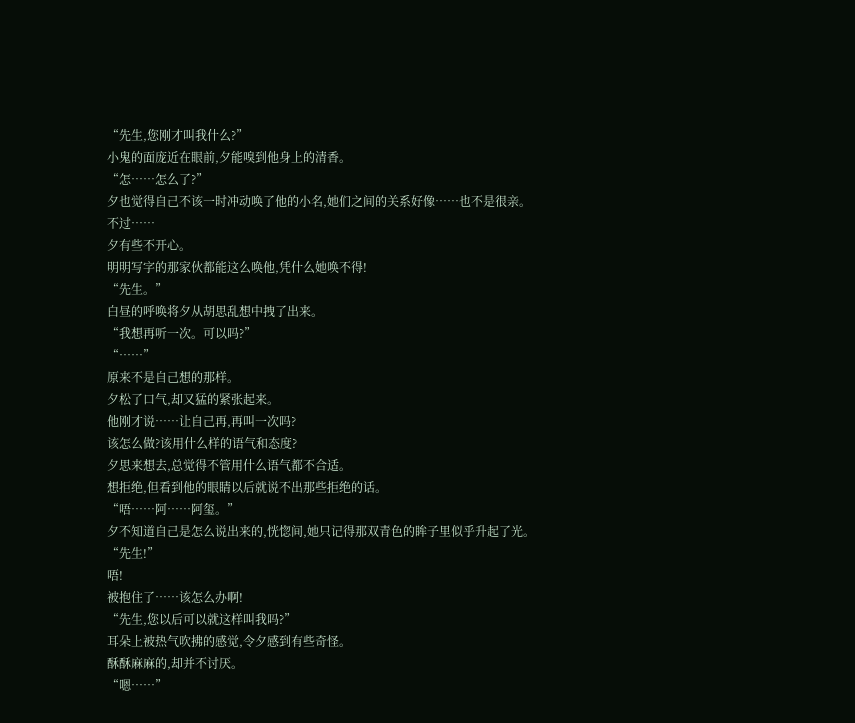“先生,您刚才叫我什么?”
小鬼的面庞近在眼前,夕能嗅到他身上的清香。
“怎……怎么了?”
夕也觉得自己不该一时冲动唤了他的小名,她们之间的关系好像……也不是很亲。
不过……
夕有些不开心。
明明写字的那家伙都能这么唤他,凭什么她唤不得!
“先生。”
白昼的呼唤将夕从胡思乱想中拽了出来。
“我想再听一次。可以吗?”
“……”
原来不是自己想的那样。
夕松了口气,却又猛的紧张起来。
他刚才说……让自己再,再叫一次吗?
该怎么做?该用什么样的语气和态度?
夕思来想去,总觉得不管用什么语气都不合适。
想拒绝,但看到他的眼睛以后就说不出那些拒绝的话。
“唔……阿……阿玺。”
夕不知道自己是怎么说出来的,恍惚间,她只记得那双青色的眸子里似乎升起了光。
“先生!”
唔!
被抱住了……该怎么办啊!
“先生,您以后可以就这样叫我吗?”
耳朵上被热气吹拂的感觉,令夕感到有些奇怪。
酥酥麻麻的,却并不讨厌。
“嗯……”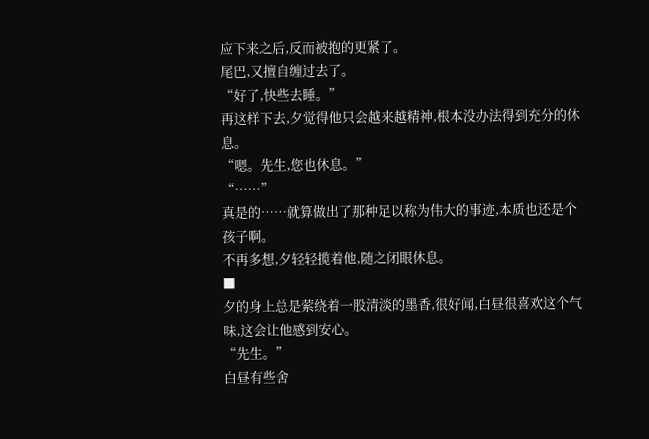应下来之后,反而被抱的更紧了。
尾巴,又擅自缠过去了。
“好了,快些去睡。”
再这样下去,夕觉得他只会越来越精神,根本没办法得到充分的休息。
“嗯。先生,您也休息。”
“……”
真是的……就算做出了那种足以称为伟大的事迹,本质也还是个孩子啊。
不再多想,夕轻轻揽着他,随之闭眼休息。
■
夕的身上总是萦绕着一股清淡的墨香,很好闻,白昼很喜欢这个气味,这会让他感到安心。
“先生。”
白昼有些舍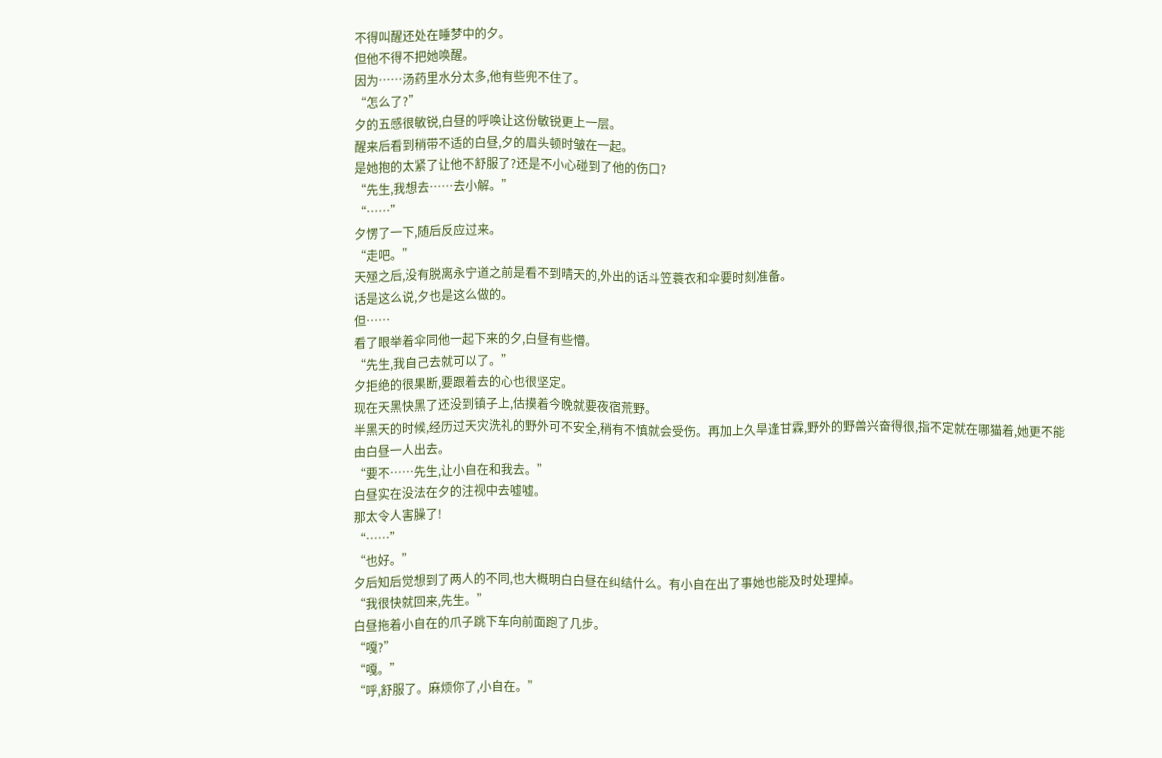不得叫醒还处在睡梦中的夕。
但他不得不把她唤醒。
因为……汤药里水分太多,他有些兜不住了。
“怎么了?”
夕的五感很敏锐,白昼的呼唤让这份敏锐更上一层。
醒来后看到稍带不适的白昼,夕的眉头顿时皱在一起。
是她抱的太紧了让他不舒服了?还是不小心碰到了他的伤口?
“先生,我想去……去小解。”
“……”
夕愣了一下,随后反应过来。
“走吧。”
天殛之后,没有脱离永宁道之前是看不到晴天的,外出的话斗笠蓑衣和伞要时刻准备。
话是这么说,夕也是这么做的。
但……
看了眼举着伞同他一起下来的夕,白昼有些懵。
“先生,我自己去就可以了。”
夕拒绝的很果断,要跟着去的心也很坚定。
现在天黑快黑了还没到镇子上,估摸着今晚就要夜宿荒野。
半黑天的时候,经历过天灾洗礼的野外可不安全,稍有不慎就会受伤。再加上久旱逢甘霖,野外的野兽兴奋得很,指不定就在哪猫着,她更不能由白昼一人出去。
“要不……先生,让小自在和我去。”
白昼实在没法在夕的注视中去嘘嘘。
那太令人害臊了!
“……”
“也好。”
夕后知后觉想到了两人的不同,也大概明白白昼在纠结什么。有小自在出了事她也能及时处理掉。
“我很快就回来,先生。”
白昼拖着小自在的爪子跳下车向前面跑了几步。
“嘎?”
“嘎。”
“呼,舒服了。麻烦你了,小自在。”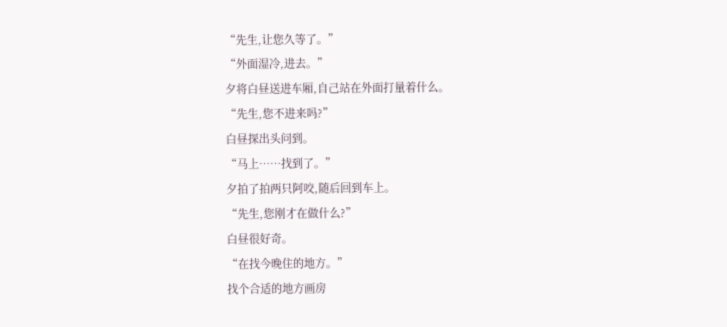“先生,让您久等了。”
“外面湿冷,进去。”
夕将白昼送进车厢,自己站在外面打量着什么。
“先生,您不进来吗?”
白昼探出头问到。
“马上……找到了。”
夕拍了拍两只阿咬,随后回到车上。
“先生,您刚才在做什么?”
白昼很好奇。
“在找今晚住的地方。”
找个合适的地方画房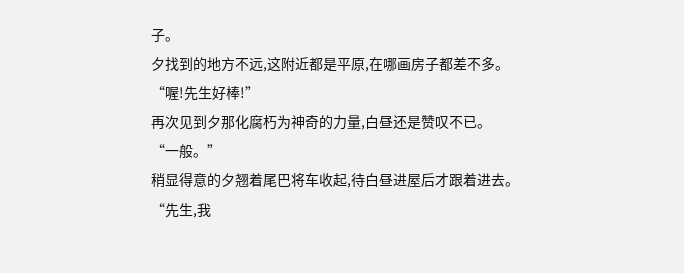子。
夕找到的地方不远,这附近都是平原,在哪画房子都差不多。
“喔!先生好棒!”
再次见到夕那化腐朽为神奇的力量,白昼还是赞叹不已。
“一般。”
稍显得意的夕翘着尾巴将车收起,待白昼进屋后才跟着进去。
“先生,我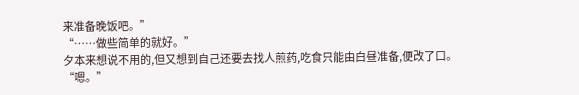来准备晚饭吧。”
“……做些简单的就好。”
夕本来想说不用的,但又想到自己还要去找人煎药,吃食只能由白昼准备,便改了口。
“嗯。”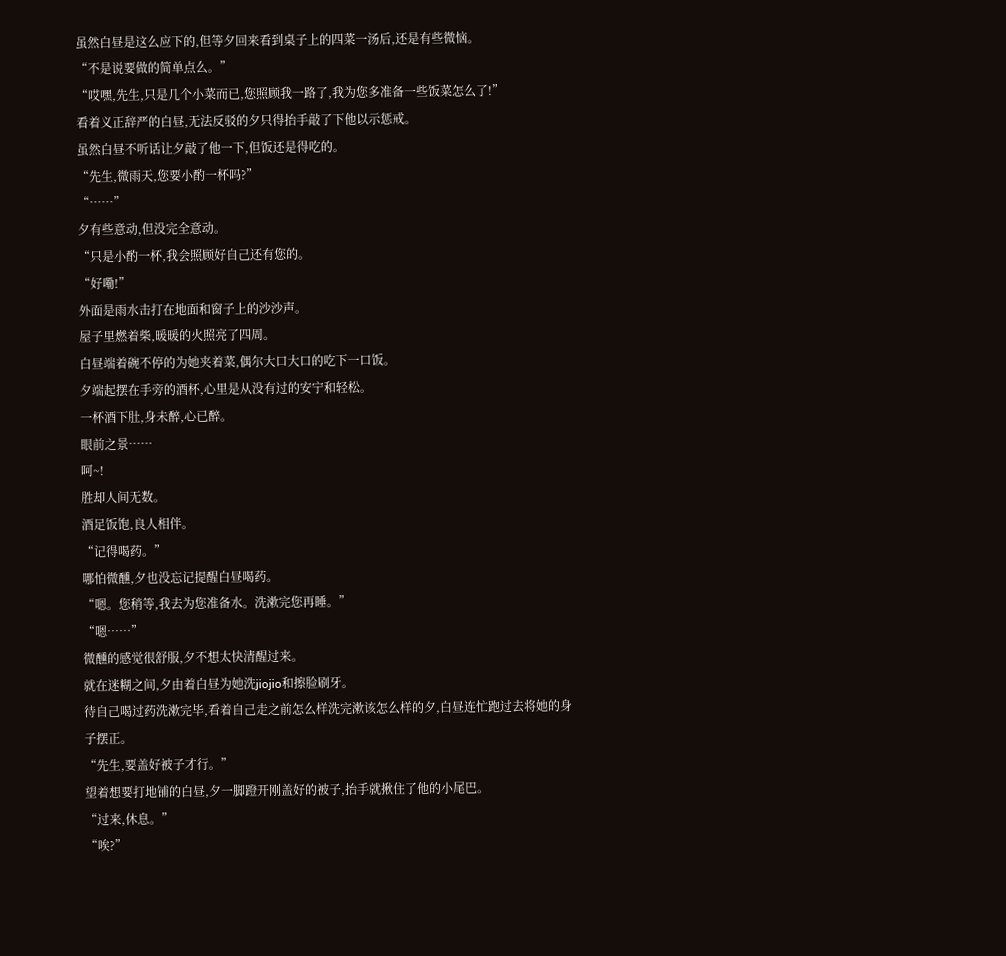虽然白昼是这么应下的,但等夕回来看到桌子上的四菜一汤后,还是有些微恼。
“不是说要做的简单点么。”
“哎嘿,先生,只是几个小菜而已,您照顾我一路了,我为您多准备一些饭菜怎么了!”
看着义正辞严的白昼,无法反驳的夕只得抬手敲了下他以示惩戒。
虽然白昼不听话让夕敲了他一下,但饭还是得吃的。
“先生,微雨天,您要小酌一杯吗?”
“……”
夕有些意动,但没完全意动。
“只是小酌一杯,我会照顾好自己还有您的。
“好嘞!”
外面是雨水击打在地面和窗子上的沙沙声。
屋子里燃着柴,暖暖的火照亮了四周。
白昼端着碗不停的为她夹着菜,偶尔大口大口的吃下一口饭。
夕端起摆在手旁的酒杯,心里是从没有过的安宁和轻松。
一杯酒下肚,身未醉,心已醉。
眼前之景……
呵~!
胜却人间无数。
酒足饭饱,良人相伴。
“记得喝药。”
哪怕微醺,夕也没忘记提醒白昼喝药。
“嗯。您稍等,我去为您准备水。洗漱完您再睡。”
“嗯……”
微醺的感觉很舒服,夕不想太快清醒过来。
就在迷糊之间,夕由着白昼为她洗jiojio和擦脸刷牙。
待自己喝过药洗漱完毕,看着自己走之前怎么样洗完漱该怎么样的夕,白昼连忙跑过去将她的身子摆正。
“先生,要盖好被子才行。”
望着想要打地铺的白昼,夕一脚蹬开刚盖好的被子,抬手就揪住了他的小尾巴。
“过来,休息。”
“唉?”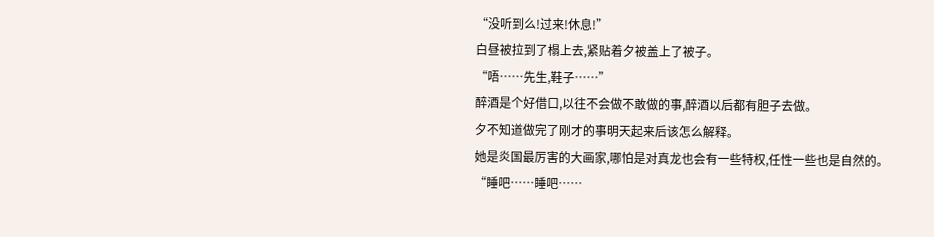“没听到么!过来!休息!”
白昼被拉到了榻上去,紧贴着夕被盖上了被子。
“唔……先生,鞋子……”
醉酒是个好借口,以往不会做不敢做的事,醉酒以后都有胆子去做。
夕不知道做完了刚才的事明天起来后该怎么解释。
她是炎国最厉害的大画家,哪怕是对真龙也会有一些特权,任性一些也是自然的。
“睡吧……睡吧……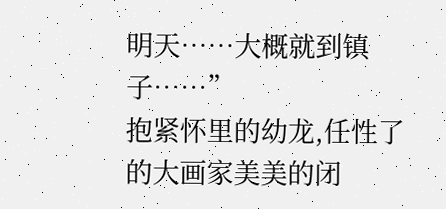明天……大概就到镇子……”
抱紧怀里的幼龙,任性了的大画家美美的闭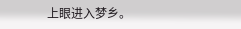上眼进入梦乡。